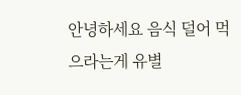안녕하세요 음식 덜어 먹으라는게 유별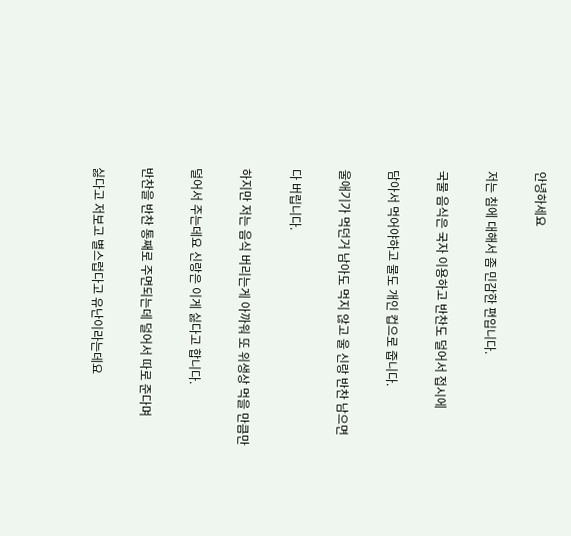안녕하세요

저는 침에 대해서 좀 민감한 편입니다.

국물 음식은 국자 이용하고 반찬도 덜어서 접시에

담아서 먹어야하고 물도 개인 컵으로 줍니다.

울애기가 먹던거 남아도 먹지 않고 울 신랑 반찬 남으면

다 버립니다.

하지만 저는 음식 버리는게 아까워 또 위생상 먹을 만큼만

덜어서 주는데요 신랑은 이게 싫다고 합니다.

반찬을 반찬 통째로 주면되는데 덜어서 따로 준다며

싫다고 저보고 별스럽다고 유난이라는데요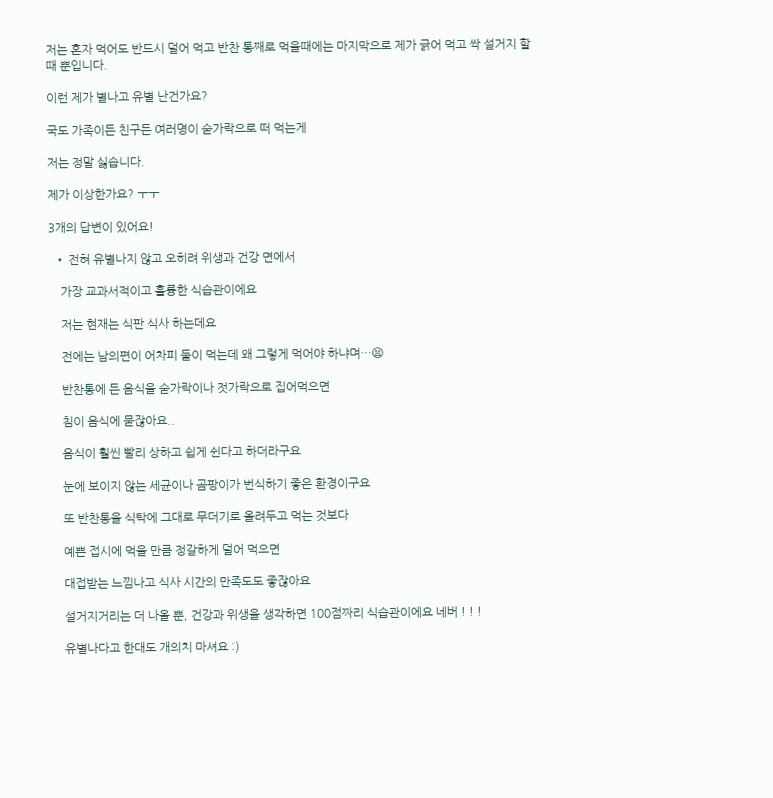저는 혼자 먹어도 반드시 덜어 먹고 반찬 통째로 먹을때에는 마지막으로 제가 긁어 먹고 싹 설거지 할때 뿐입니다.

이런 제가 별나고 유별 난건가요?

국도 가족이든 친구든 여러명이 숟가락으로 떠 먹는게

저는 정말 싫습니다.

제가 이상한가요? ㅜㅜ

3개의 답변이 있어요!

  • 전혀 유별나지 않고 오히려 위생과 건강 면에서

    가장 교과서적이고 훌륭한 식습관이에요

    저는 현재는 식판 식사 하는데요

    전에는 남의편이 어차피 둘이 먹는데 왜 그렇게 먹어야 하냐며…😫

    반찬통에 든 음식을 숟가락이나 젓가락으로 집어먹으면

    침이 음식에 묻잖아요..

    음식이 훨씬 빨리 상하고 쉽게 쉰다고 하더라구요

    눈에 보이지 않는 세균이나 곰팡이가 번식하기 좋은 환경이구요

    또 반찬통을 식탁에 그대로 무더기로 올려두고 먹는 것보다

    예쁜 접시에 먹을 만큼 정갈하게 덜어 먹으면

    대접받는 느낌나고 식사 시간의 만족도도 좋잖아요

    설거지거리는 더 나올 뿐, 건강과 위생을 생각하면 100점짜리 식습관이에요 네버 ! ! !

    유별나다고 한대도 개의치 마셔요 :)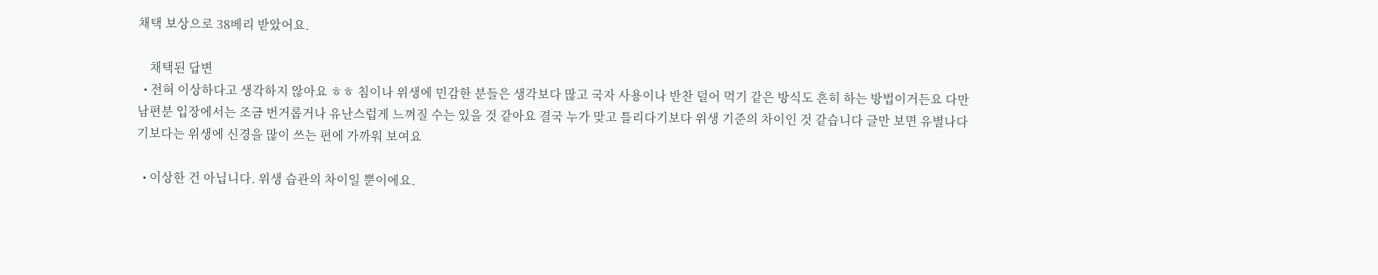채택 보상으로 38베리 받았어요.

    채택된 답변
  • 전혀 이상하다고 생각하지 않아요 ㅎㅎ 침이나 위생에 민감한 분들은 생각보다 많고 국자 사용이나 반찬 덜어 먹기 같은 방식도 흔히 하는 방법이거든요 다만 남편분 입장에서는 조금 번거롭거나 유난스럽게 느껴질 수는 있을 것 같아요 결국 누가 맞고 틀리다기보다 위생 기준의 차이인 것 같습니다 글만 보면 유별나다기보다는 위생에 신경을 많이 쓰는 편에 가까워 보여요

  • 이상한 건 아닙니다. 위생 습관의 차이일 뿐이에요.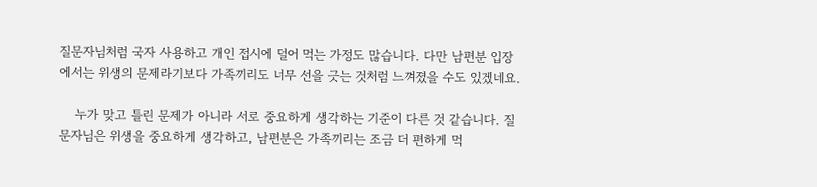질문자님처럼 국자 사용하고 개인 접시에 덜어 먹는 가정도 많습니다. 다만 남편분 입장에서는 위생의 문제라기보다 가족끼리도 너무 선을 긋는 것처럼 느껴졌을 수도 있겠네요.

    누가 맞고 틀린 문제가 아니라 서로 중요하게 생각하는 기준이 다른 것 같습니다. 질문자님은 위생을 중요하게 생각하고, 남편분은 가족끼리는 조금 더 편하게 먹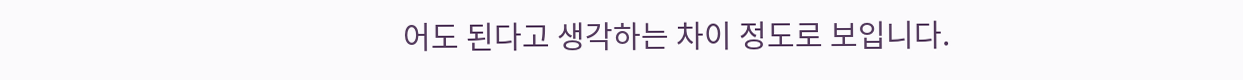어도 된다고 생각하는 차이 정도로 보입니다.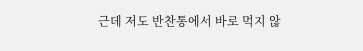근데 저도 반찬통에서 바로 먹지 않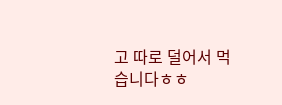고 따로 덜어서 먹습니다ㅎㅎ